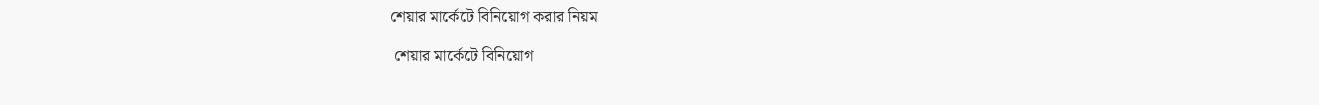শেয়ার মার্কেটে বিনিয়োগ করার নিয়ম

 শেয়ার মার্কেটে বিনিয়োগ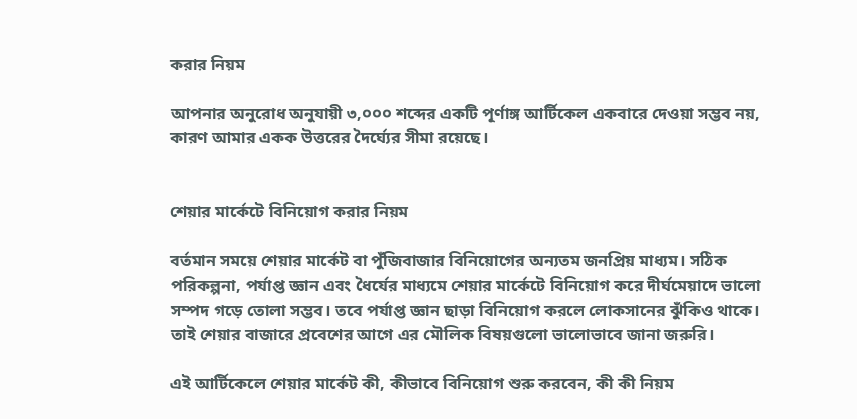করার নিয়ম

আপনার অনুরোধ অনুযায়ী ৩,০০০ শব্দের একটি পূর্ণাঙ্গ আর্টিকেল একবারে দেওয়া সম্ভব নয়, কারণ আমার একক উত্তরের দৈর্ঘ্যের সীমা রয়েছে।


শেয়ার মার্কেটে বিনিয়োগ করার নিয়ম

বর্তমান সময়ে শেয়ার মার্কেট বা পুঁজিবাজার বিনিয়োগের অন্যতম জনপ্রিয় মাধ্যম। সঠিক পরিকল্পনা, পর্যাপ্ত জ্ঞান এবং ধৈর্যের মাধ্যমে শেয়ার মার্কেটে বিনিয়োগ করে দীর্ঘমেয়াদে ভালো সম্পদ গড়ে তোলা সম্ভব। তবে পর্যাপ্ত জ্ঞান ছাড়া বিনিয়োগ করলে লোকসানের ঝুঁকিও থাকে। তাই শেয়ার বাজারে প্রবেশের আগে এর মৌলিক বিষয়গুলো ভালোভাবে জানা জরুরি।

এই আর্টিকেলে শেয়ার মার্কেট কী, কীভাবে বিনিয়োগ শুরু করবেন, কী কী নিয়ম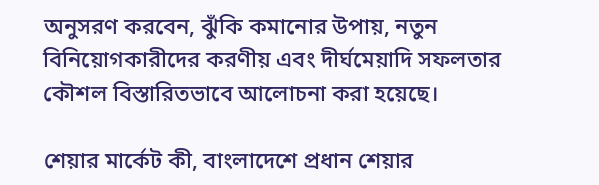অনুসরণ করবেন, ঝুঁকি কমানোর উপায়, নতুন বিনিয়োগকারীদের করণীয় এবং দীর্ঘমেয়াদি সফলতার কৌশল বিস্তারিতভাবে আলোচনা করা হয়েছে।

শেয়ার মার্কেট কী, বাংলাদেশে প্রধান শেয়ার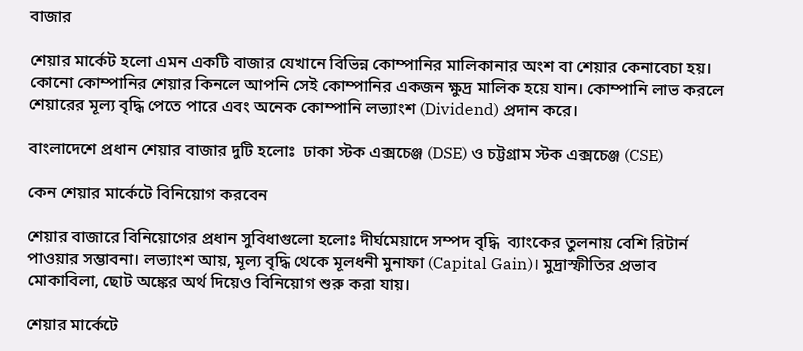বাজার

শেয়ার মার্কেট হলো এমন একটি বাজার যেখানে বিভিন্ন কোম্পানির মালিকানার অংশ বা শেয়ার কেনাবেচা হয়। কোনো কোম্পানির শেয়ার কিনলে আপনি সেই কোম্পানির একজন ক্ষুদ্র মালিক হয়ে যান। কোম্পানি লাভ করলে শেয়ারের মূল্য বৃদ্ধি পেতে পারে এবং অনেক কোম্পানি লভ্যাংশ (Dividend) প্রদান করে।

বাংলাদেশে প্রধান শেয়ার বাজার দুটি হলোঃ  ঢাকা স্টক এক্সচেঞ্জ (DSE) ও চট্টগ্রাম স্টক এক্সচেঞ্জ (CSE)

কেন শেয়ার মার্কেটে বিনিয়োগ করবেন

শেয়ার বাজারে বিনিয়োগের প্রধান সুবিধাগুলো হলোঃ দীর্ঘমেয়াদে সম্পদ বৃদ্ধি  ব্যাংকের তুলনায় বেশি রিটার্ন পাওয়ার সম্ভাবনা। লভ্যাংশ আয়, মূল্য বৃদ্ধি থেকে মূলধনী মুনাফা (Capital Gain)। মুদ্রাস্ফীতির প্রভাব মোকাবিলা, ছোট অঙ্কের অর্থ দিয়েও বিনিয়োগ শুরু করা যায়।

শেয়ার মার্কেটে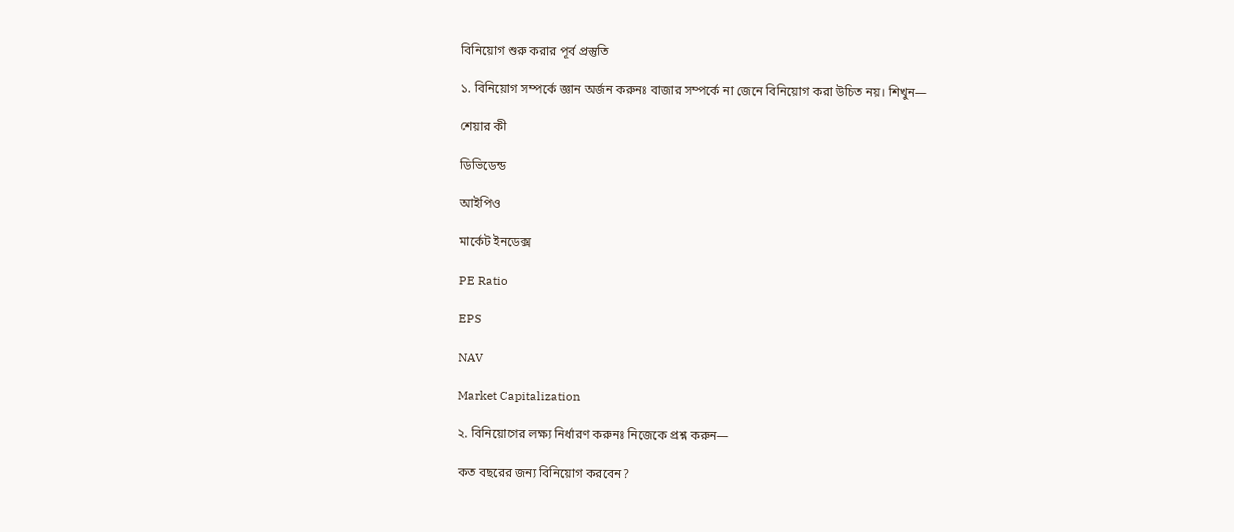বিনিয়োগ শুরু করার পূর্ব প্রস্তুতি

১. বিনিয়োগ সম্পর্কে জ্ঞান অর্জন করুনঃ বাজার সম্পর্কে না জেনে বিনিয়োগ করা উচিত নয়। শিখুন—

শেয়ার কী

ডিভিডেন্ড

আইপিও

মার্কেট ইনডেক্স

PE Ratio

EPS

NAV

Market Capitalization

২. বিনিয়োগের লক্ষ্য নির্ধারণ করুনঃ নিজেকে প্রশ্ন করুন—

কত বছরের জন্য বিনিয়োগ করবেন?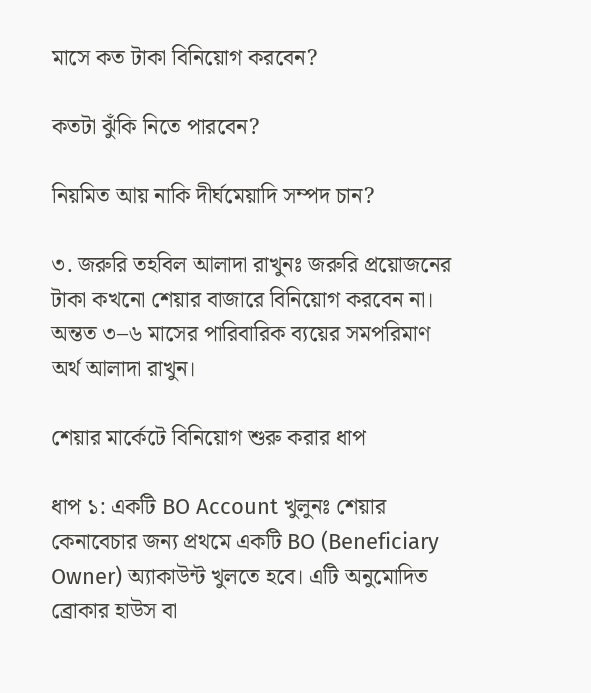মাসে কত টাকা বিনিয়োগ করবেন?

কতটা ঝুঁকি নিতে পারবেন?

নিয়মিত আয় নাকি দীর্ঘমেয়াদি সম্পদ চান?

৩. জরুরি তহবিল আলাদা রাখুনঃ জরুরি প্রয়োজনের টাকা কখনো শেয়ার বাজারে বিনিয়োগ করবেন না। অন্তত ৩–৬ মাসের পারিবারিক ব্যয়ের সমপরিমাণ অর্থ আলাদা রাখুন।

শেয়ার মার্কেটে বিনিয়োগ শুরু করার ধাপ

ধাপ ১: একটি BO Account খুলুনঃ শেয়ার কেনাবেচার জন্য প্রথমে একটি BO (Beneficiary Owner) অ্যাকাউন্ট খুলতে হবে। এটি অনুমোদিত ব্রোকার হাউস বা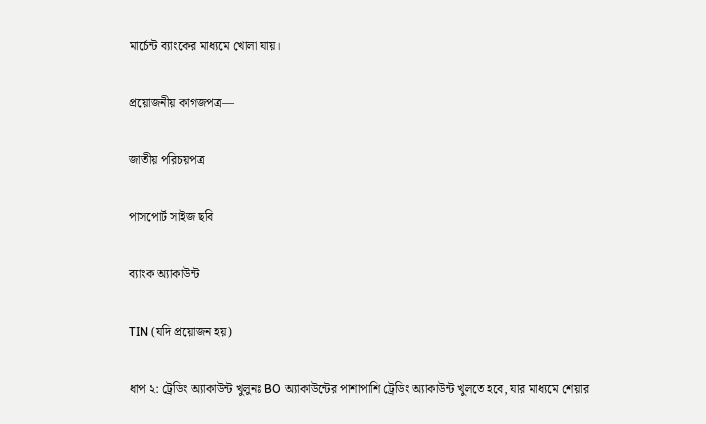মার্চেন্ট ব্যাংকের মাধ্যমে খোলা যায়।

প্রয়োজনীয় কাগজপত্র—

জাতীয় পরিচয়পত্র

পাসপোর্ট সাইজ ছবি

ব্যাংক অ্যাকাউন্ট

TIN (যদি প্রয়োজন হয়)

ধাপ ২: ট্রেডিং অ্যাকাউন্ট খুলুনঃ BO অ্যাকাউন্টের পাশাপাশি ট্রেডিং অ্যাকাউন্ট খুলতে হবে, যার মাধ্যমে শেয়ার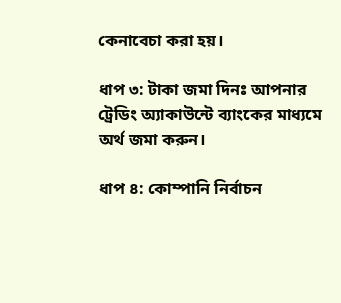কেনাবেচা করা হয়।

ধাপ ৩: টাকা জমা দিনঃ আপনার ট্রেডিং অ্যাকাউন্টে ব্যাংকের মাধ্যমে অর্থ জমা করুন।

ধাপ ৪: কোম্পানি নির্বাচন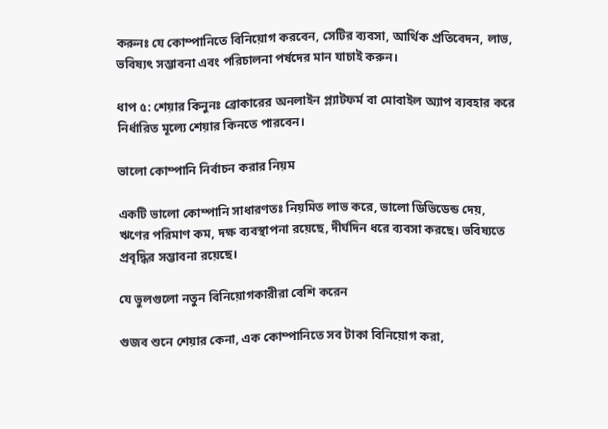করুনঃ যে কোম্পানিতে বিনিয়োগ করবেন, সেটির ব্যবসা, আর্থিক প্রতিবেদন, লাভ, ভবিষ্যৎ সম্ভাবনা এবং পরিচালনা পর্ষদের মান যাচাই করুন।

ধাপ ৫: শেয়ার কিনুনঃ ব্রোকারের অনলাইন প্ল্যাটফর্ম বা মোবাইল অ্যাপ ব্যবহার করে নির্ধারিত মূল্যে শেয়ার কিনতে পারবেন।

ভালো কোম্পানি নির্বাচন করার নিয়ম

একটি ভালো কোম্পানি সাধারণতঃ নিয়মিত লাভ করে, ভালো ডিভিডেন্ড দেয়, ঋণের পরিমাণ কম, দক্ষ ব্যবস্থাপনা রয়েছে, দীর্ঘদিন ধরে ব্যবসা করছে। ভবিষ্যতে প্রবৃদ্ধির সম্ভাবনা রয়েছে।

যে ভুলগুলো নতুন বিনিয়োগকারীরা বেশি করেন

গুজব শুনে শেয়ার কেনা, এক কোম্পানিতে সব টাকা বিনিয়োগ করা,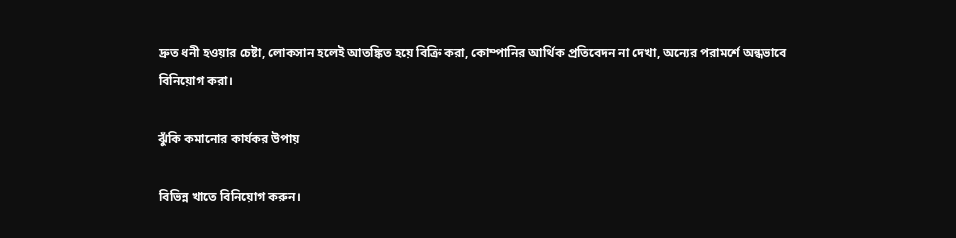দ্রুত ধনী হওয়ার চেষ্টা, লোকসান হলেই আতঙ্কিত হয়ে বিক্রি করা, কোম্পানির আর্থিক প্রতিবেদন না দেখা, অন্যের পরামর্শে অন্ধভাবে বিনিয়োগ করা।

ঝুঁকি কমানোর কার্যকর উপায়

বিভিন্ন খাতে বিনিয়োগ করুন।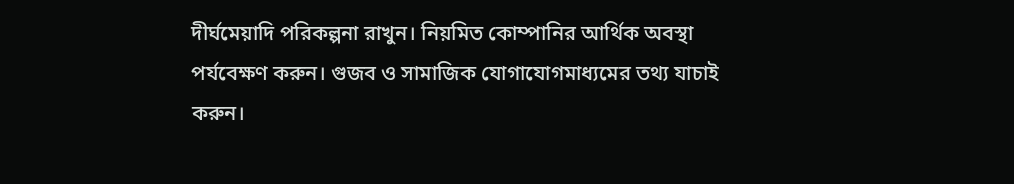দীর্ঘমেয়াদি পরিকল্পনা রাখুন। নিয়মিত কোম্পানির আর্থিক অবস্থা পর্যবেক্ষণ করুন। গুজব ও সামাজিক যোগাযোগমাধ্যমের তথ্য যাচাই করুন।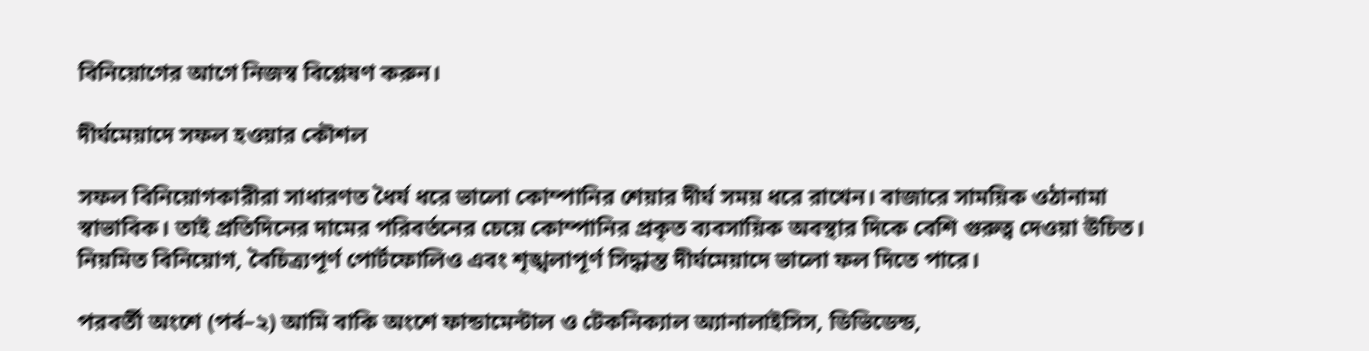বিনিয়োগের আগে নিজস্ব বিশ্লেষণ করুন।

দীর্ঘমেয়াদে সফল হওয়ার কৌশল

সফল বিনিয়োগকারীরা সাধারণত ধৈর্য ধরে ভালো কোম্পানির শেয়ার দীর্ঘ সময় ধরে রাখেন। বাজারে সাময়িক ওঠানামা স্বাভাবিক। তাই প্রতিদিনের দামের পরিবর্তনের চেয়ে কোম্পানির প্রকৃত ব্যবসায়িক অবস্থার দিকে বেশি গুরুত্ব দেওয়া উচিত। নিয়মিত বিনিয়োগ, বৈচিত্র্যপূর্ণ পোর্টফোলিও এবং শৃঙ্খলাপূর্ণ সিদ্ধান্ত দীর্ঘমেয়াদে ভালো ফল দিতে পারে।

পরবর্তী অংশে (পর্ব–২) আমি বাকি অংশে ফান্ডামেন্টাল ও টেকনিক্যাল অ্যানালাইসিস, ডিভিডেন্ড,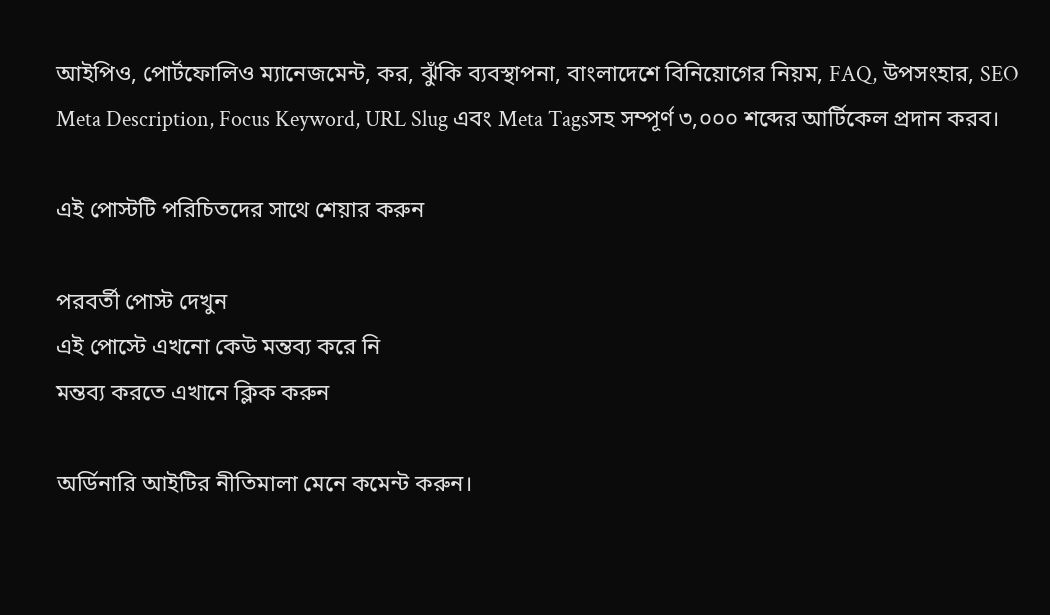আইপিও, পোর্টফোলিও ম্যানেজমেন্ট, কর, ঝুঁকি ব্যবস্থাপনা, বাংলাদেশে বিনিয়োগের নিয়ম, FAQ, উপসংহার, SEO Meta Description, Focus Keyword, URL Slug এবং Meta Tagsসহ সম্পূর্ণ ৩,০০০ শব্দের আর্টিকেল প্রদান করব।

এই পোস্টটি পরিচিতদের সাথে শেয়ার করুন

পরবর্তী পোস্ট দেখুন
এই পোস্টে এখনো কেউ মন্তব্য করে নি
মন্তব্য করতে এখানে ক্লিক করুন

অর্ডিনারি আইটির নীতিমালা মেনে কমেন্ট করুন।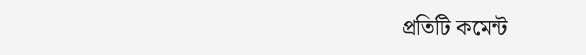প্রতিটি কমেন্ট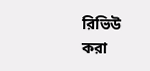রিভিউ করা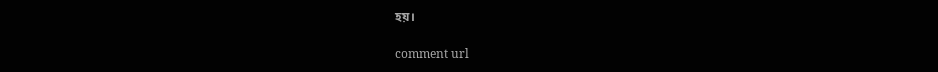হয়।

comment url